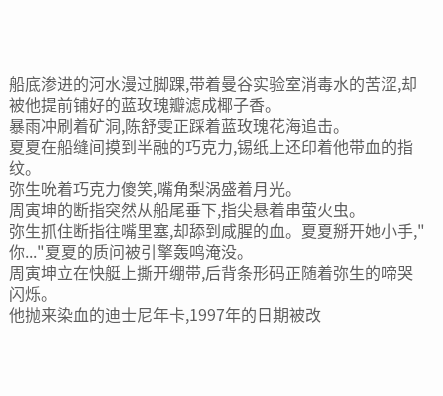船底渗进的河水漫过脚踝,带着曼谷实验室消毒水的苦涩,却被他提前铺好的蓝玫瑰瓣滤成椰子香。
暴雨冲刷着矿洞,陈舒雯正踩着蓝玫瑰花海追击。
夏夏在船缝间摸到半融的巧克力,锡纸上还印着他带血的指纹。
弥生吮着巧克力傻笑,嘴角梨涡盛着月光。
周寅坤的断指突然从船尾垂下,指尖悬着串萤火虫。
弥生抓住断指往嘴里塞,却舔到咸腥的血。夏夏掰开她小手,"你..."夏夏的质问被引擎轰鸣淹没。
周寅坤立在快艇上撕开绷带,后背条形码正随着弥生的啼哭闪烁。
他抛来染血的迪士尼年卡,1997年的日期被改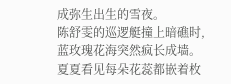成弥生出生的雪夜。
陈舒雯的巡逻艇撞上暗礁时,蓝玫瑰花海突然疯长成墙。
夏夏看见每朵花蕊都嵌着枚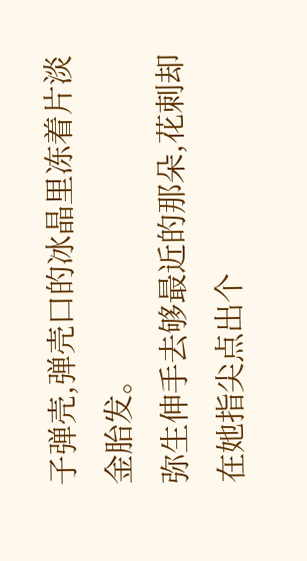子弹壳,弹壳口的冰晶里冻着片淡金胎发。
弥生伸手去够最近的那朵,花刺却在她指尖点出个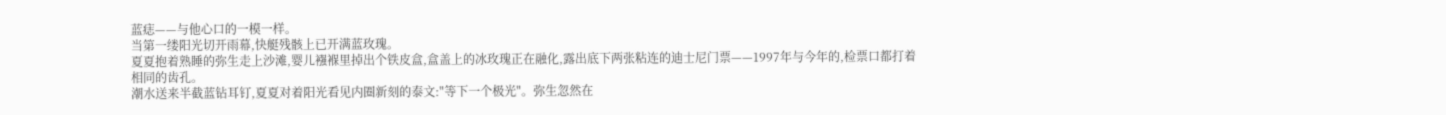蓝痣——与他心口的一模一样。
当第一缕阳光切开雨幕,快艇残骸上已开满蓝玫瑰。
夏夏抱着熟睡的弥生走上沙滩,婴儿襁褓里掉出个铁皮盒,盒盖上的冰玫瑰正在融化,露出底下两张粘连的迪士尼门票——1997年与今年的,检票口都打着相同的齿孔。
潮水送来半截蓝钻耳钉,夏夏对着阳光看见内圈新刻的泰文:"等下一个极光"。弥生忽然在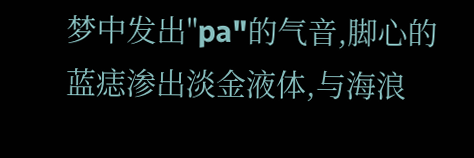梦中发出"pa"的气音,脚心的蓝痣渗出淡金液体,与海浪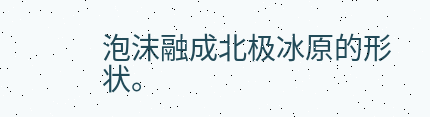泡沫融成北极冰原的形状。